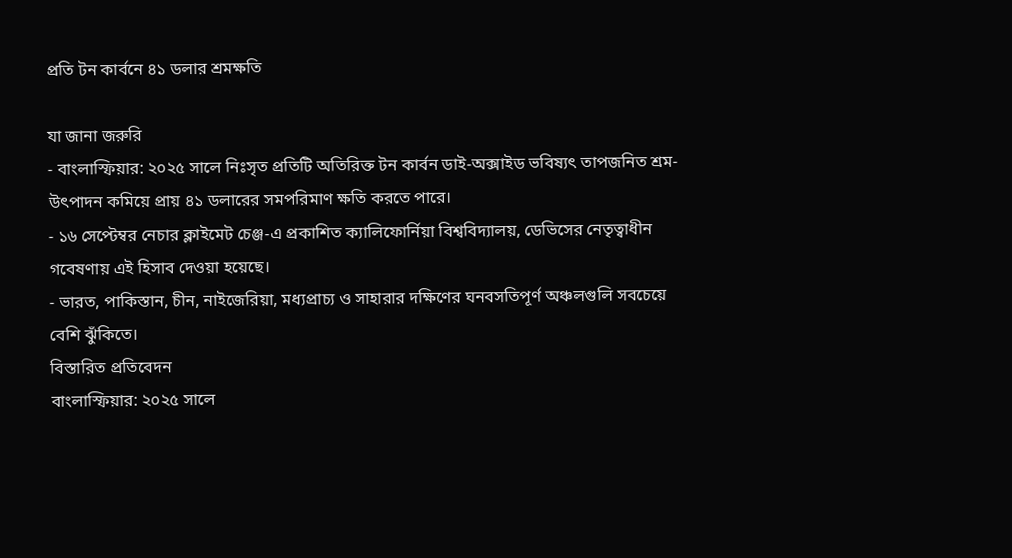প্রতি টন কার্বনে ৪১ ডলার শ্রমক্ষতি

যা জানা জরুরি
- বাংলাস্ফিয়ার: ২০২৫ সালে নিঃসৃত প্রতিটি অতিরিক্ত টন কার্বন ডাই-অক্সাইড ভবিষ্যৎ তাপজনিত শ্রম-উৎপাদন কমিয়ে প্রায় ৪১ ডলারের সমপরিমাণ ক্ষতি করতে পারে।
- ১৬ সেপ্টেম্বর নেচার ক্লাইমেট চেঞ্জ-এ প্রকাশিত ক্যালিফোর্নিয়া বিশ্ববিদ্যালয়, ডেভিসের নেতৃত্বাধীন গবেষণায় এই হিসাব দেওয়া হয়েছে।
- ভারত, পাকিস্তান, চীন, নাইজেরিয়া, মধ্যপ্রাচ্য ও সাহারার দক্ষিণের ঘনবসতিপূর্ণ অঞ্চলগুলি সবচেয়ে বেশি ঝুঁকিতে।
বিস্তারিত প্রতিবেদন
বাংলাস্ফিয়ার: ২০২৫ সালে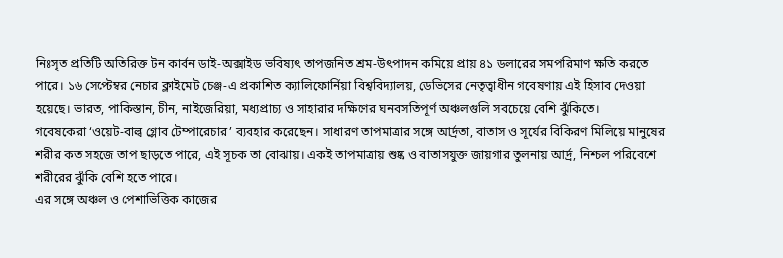নিঃসৃত প্রতিটি অতিরিক্ত টন কার্বন ডাই-অক্সাইড ভবিষ্যৎ তাপজনিত শ্রম-উৎপাদন কমিয়ে প্রায় ৪১ ডলারের সমপরিমাণ ক্ষতি করতে পারে। ১৬ সেপ্টেম্বর নেচার ক্লাইমেট চেঞ্জ-এ প্রকাশিত ক্যালিফোর্নিয়া বিশ্ববিদ্যালয়, ডেভিসের নেতৃত্বাধীন গবেষণায় এই হিসাব দেওয়া হয়েছে। ভারত, পাকিস্তান, চীন, নাইজেরিয়া, মধ্যপ্রাচ্য ও সাহারার দক্ষিণের ঘনবসতিপূর্ণ অঞ্চলগুলি সবচেয়ে বেশি ঝুঁকিতে।
গবেষকেরা ‘ওয়েট-বাল্ব গ্লোব টেম্পারেচার’ ব্যবহার করেছেন। সাধারণ তাপমাত্রার সঙ্গে আর্দ্রতা, বাতাস ও সূর্যের বিকিরণ মিলিয়ে মানুষের শরীর কত সহজে তাপ ছাড়তে পারে, এই সূচক তা বোঝায়। একই তাপমাত্রায় শুষ্ক ও বাতাসযুক্ত জায়গার তুলনায় আর্দ্র, নিশ্চল পরিবেশে শরীরের ঝুঁকি বেশি হতে পারে।
এর সঙ্গে অঞ্চল ও পেশাভিত্তিক কাজের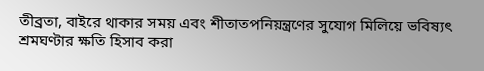তীব্রতা, বাইরে থাকার সময় এবং শীতাতপনিয়ন্ত্রণের সুযোগ মিলিয়ে ভবিষ্যৎ শ্রমঘণ্টার ক্ষতি হিসাব করা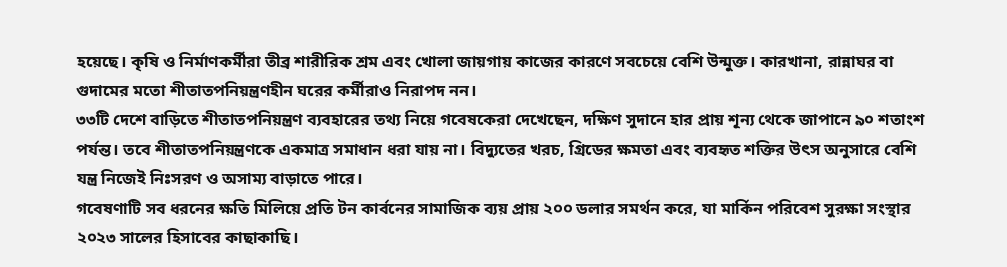হয়েছে। কৃষি ও নির্মাণকর্মীরা তীব্র শারীরিক শ্রম এবং খোলা জায়গায় কাজের কারণে সবচেয়ে বেশি উন্মুক্ত। কারখানা, রান্নাঘর বা গুদামের মতো শীতাতপনিয়ন্ত্রণহীন ঘরের কর্মীরাও নিরাপদ নন।
৩৩টি দেশে বাড়িতে শীতাতপনিয়ন্ত্রণ ব্যবহারের তথ্য নিয়ে গবেষকেরা দেখেছেন, দক্ষিণ সুদানে হার প্রায় শূন্য থেকে জাপানে ৯০ শতাংশ পর্যন্ত। তবে শীতাতপনিয়ন্ত্রণকে একমাত্র সমাধান ধরা যায় না। বিদ্যুতের খরচ, গ্রিডের ক্ষমতা এবং ব্যবহৃত শক্তির উৎস অনুসারে বেশি যন্ত্র নিজেই নিঃসরণ ও অসাম্য বাড়াতে পারে।
গবেষণাটি সব ধরনের ক্ষতি মিলিয়ে প্রতি টন কার্বনের সামাজিক ব্যয় প্রায় ২০০ ডলার সমর্থন করে, যা মার্কিন পরিবেশ সুরক্ষা সংস্থার ২০২৩ সালের হিসাবের কাছাকাছি।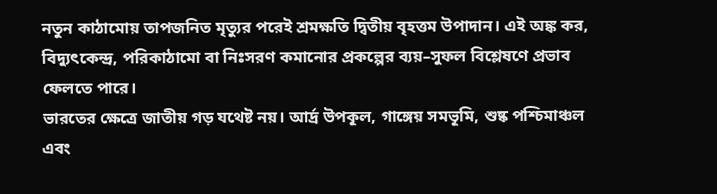নতুন কাঠামোয় তাপজনিত মৃত্যুর পরেই শ্রমক্ষতি দ্বিতীয় বৃহত্তম উপাদান। এই অঙ্ক কর, বিদ্যুৎকেন্দ্র, পরিকাঠামো বা নিঃসরণ কমানোর প্রকল্পের ব্যয়–সুফল বিশ্লেষণে প্রভাব ফেলতে পারে।
ভারতের ক্ষেত্রে জাতীয় গড় যথেষ্ট নয়। আর্দ্র উপকূল, গাঙ্গেয় সমভূমি, শুষ্ক পশ্চিমাঞ্চল এবং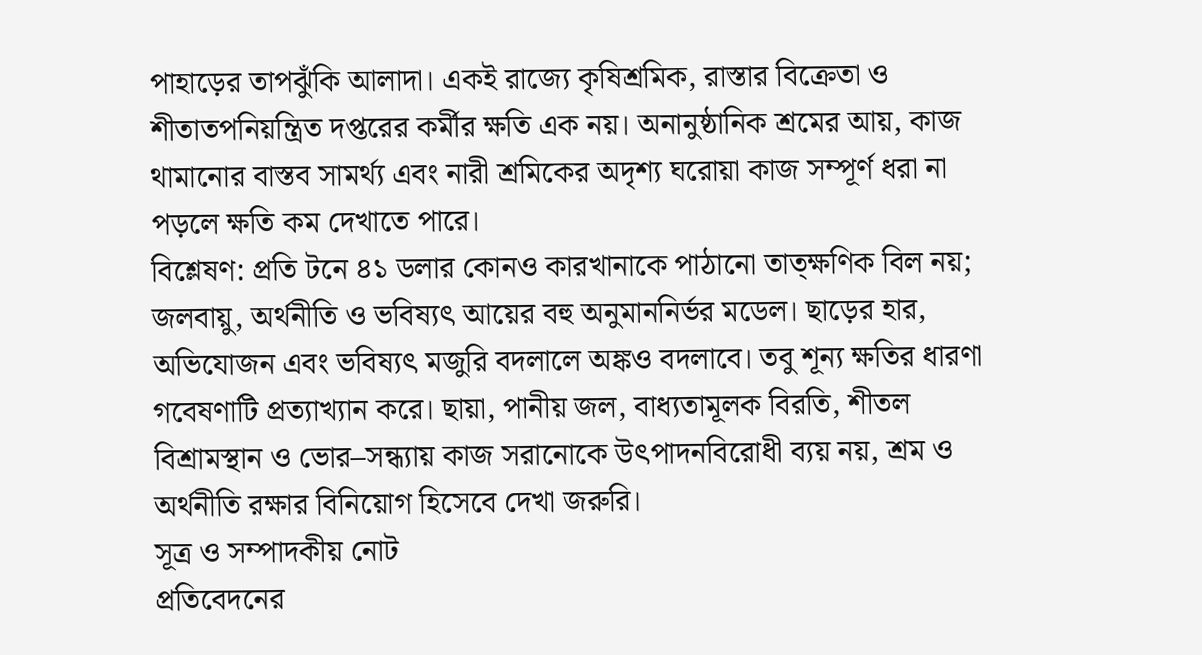পাহাড়ের তাপঝুঁকি আলাদা। একই রাজ্যে কৃষিশ্রমিক, রাস্তার বিক্রেতা ও শীতাতপনিয়ন্ত্রিত দপ্তরের কর্মীর ক্ষতি এক নয়। অনানুষ্ঠানিক শ্রমের আয়, কাজ থামানোর বাস্তব সামর্থ্য এবং নারী শ্রমিকের অদৃশ্য ঘরোয়া কাজ সম্পূর্ণ ধরা না পড়লে ক্ষতি কম দেখাতে পারে।
বিশ্লেষণ: প্রতি টনে ৪১ ডলার কোনও কারখানাকে পাঠানো তাত্ক্ষণিক বিল নয়; জলবায়ু, অর্থনীতি ও ভবিষ্যৎ আয়ের বহু অনুমাননির্ভর মডেল। ছাড়ের হার, অভিযোজন এবং ভবিষ্যৎ মজুরি বদলালে অঙ্কও বদলাবে। তবু শূন্য ক্ষতির ধারণা গবেষণাটি প্রত্যাখ্যান করে। ছায়া, পানীয় জল, বাধ্যতামূলক বিরতি, শীতল বিশ্রামস্থান ও ভোর–সন্ধ্যায় কাজ সরানোকে উৎপাদনবিরোধী ব্যয় নয়, শ্রম ও অর্থনীতি রক্ষার বিনিয়োগ হিসেবে দেখা জরুরি।
সূত্র ও সম্পাদকীয় নোট
প্রতিবেদনের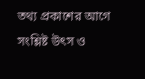তথ্য প্রকাশের আগে সংশ্লিষ্ট উৎস ও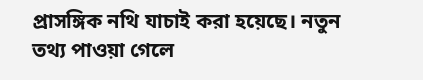প্রাসঙ্গিক নথি যাচাই করা হয়েছে। নতুন তথ্য পাওয়া গেলে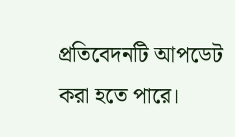প্রতিবেদনটি আপডেট করা হতে পারে।